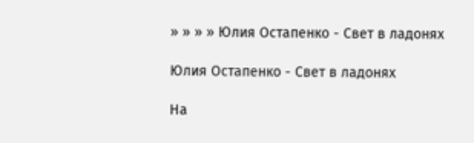» » » » Юлия Остапенко - Свет в ладонях

Юлия Остапенко - Свет в ладонях

На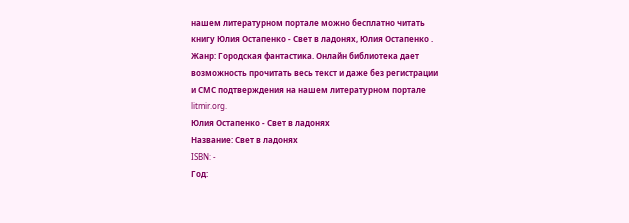нашем литературном портале можно бесплатно читать книгу Юлия Остапенко - Свет в ладонях, Юлия Остапенко . Жанр: Городская фантастика. Онлайн библиотека дает возможность прочитать весь текст и даже без регистрации и СМС подтверждения на нашем литературном портале litmir.org.
Юлия Остапенко - Свет в ладонях
Название: Свет в ладонях
ISBN: -
Год: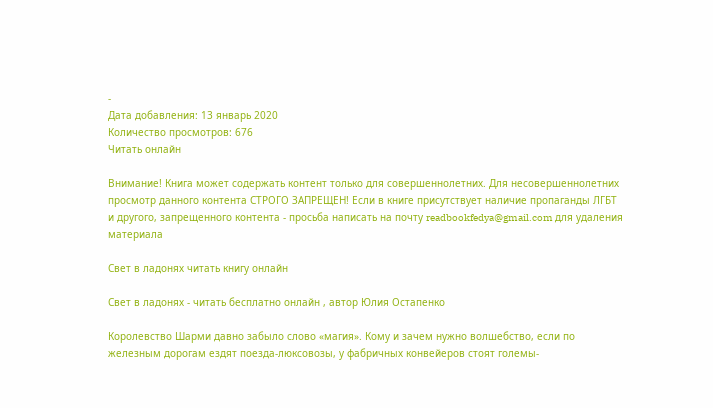-
Дата добавления: 13 январь 2020
Количество просмотров: 676
Читать онлайн

Внимание! Книга может содержать контент только для совершеннолетних. Для несовершеннолетних просмотр данного контента СТРОГО ЗАПРЕЩЕН! Если в книге присутствует наличие пропаганды ЛГБТ и другого, запрещенного контента - просьба написать на почту readbookfedya@gmail.com для удаления материала

Свет в ладонях читать книгу онлайн

Свет в ладонях - читать бесплатно онлайн , автор Юлия Остапенко

Королевство Шарми давно забыло слово «магия». Кому и зачем нужно волшебство, если по железным дорогам ездят поезда-люксовозы, у фабричных конвейеров стоят големы-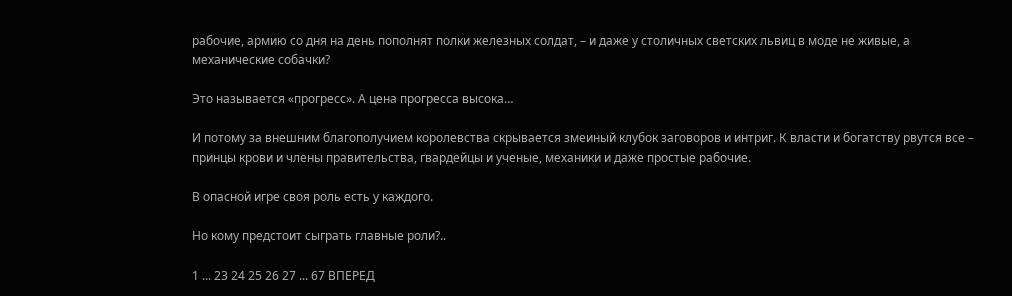рабочие, армию со дня на день пополнят полки железных солдат, – и даже у столичных светских львиц в моде не живые, а механические собачки?

Это называется «прогресс». А цена прогресса высока…

И потому за внешним благополучием королевства скрывается змеиный клубок заговоров и интриг. К власти и богатству рвутся все – принцы крови и члены правительства, гвардейцы и ученые, механики и даже простые рабочие.

В опасной игре своя роль есть у каждого.

Но кому предстоит сыграть главные роли?..

1 ... 23 24 25 26 27 ... 67 ВПЕРЕД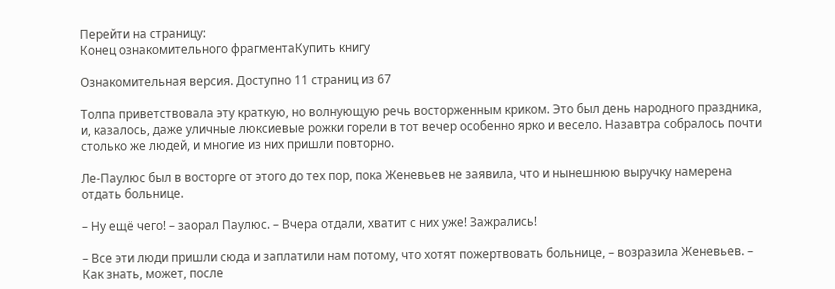Перейти на страницу:
Конец ознакомительного фрагментаКупить книгу

Ознакомительная версия. Доступно 11 страниц из 67

Толпа приветствовала эту краткую, но волнующую речь восторженным криком. Это был день народного праздника, и, казалось, даже уличные люксиевые рожки горели в тот вечер особенно ярко и весело. Назавтра собралось почти столько же людей, и многие из них пришли повторно.

Ле-Паулюс был в восторге от этого до тех пор, пока Женевьев не заявила, что и нынешнюю выручку намерена отдать больнице.

– Ну ещё чего! – заорал Паулюс. – Вчера отдали, хватит с них уже! Зажрались!

– Все эти люди пришли сюда и заплатили нам потому, что хотят пожертвовать больнице, – возразила Женевьев. – Как знать, может, после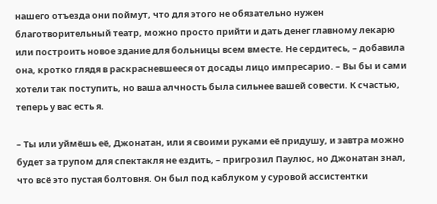нашего отъезда они поймут, что для этого не обязательно нужен благотворительный театр, можно просто прийти и дать денег главному лекарю или построить новое здание для больницы всем вместе. Не сердитесь, – добавила она, кротко глядя в раскрасневшееся от досады лицо импресарио. – Вы бы и сами хотели так поступить, но ваша алчность была сильнее вашей совести. К счастью, теперь у вас есть я.

– Ты или уймёшь её, Джонатан, или я своими руками её придушу, и завтра можно будет за трупом для спектакля не ездить, – пригрозил Паулюс, но Джонатан знал, что всё это пустая болтовня. Он был под каблуком у суровой ассистентки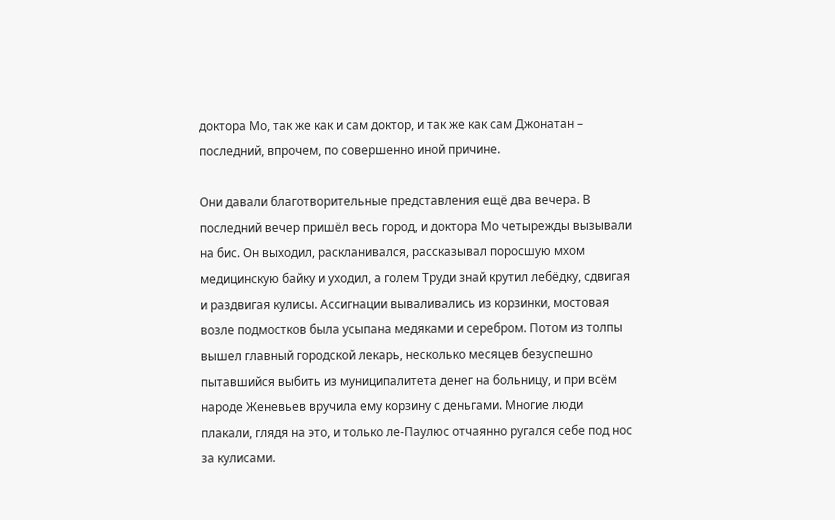доктора Мо, так же как и сам доктор, и так же как сам Джонатан – последний, впрочем, по совершенно иной причине.

Они давали благотворительные представления ещё два вечера. В последний вечер пришёл весь город, и доктора Мо четырежды вызывали на бис. Он выходил, раскланивался, рассказывал поросшую мхом медицинскую байку и уходил, а голем Труди знай крутил лебёдку, сдвигая и раздвигая кулисы. Ассигнации вываливались из корзинки, мостовая возле подмостков была усыпана медяками и серебром. Потом из толпы вышел главный городской лекарь, несколько месяцев безуспешно пытавшийся выбить из муниципалитета денег на больницу, и при всём народе Женевьев вручила ему корзину с деньгами. Многие люди плакали, глядя на это, и только ле-Паулюс отчаянно ругался себе под нос за кулисами.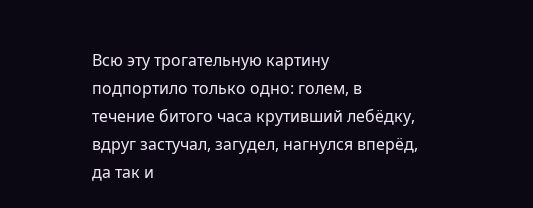Всю эту трогательную картину подпортило только одно: голем, в течение битого часа крутивший лебёдку, вдруг застучал, загудел, нагнулся вперёд, да так и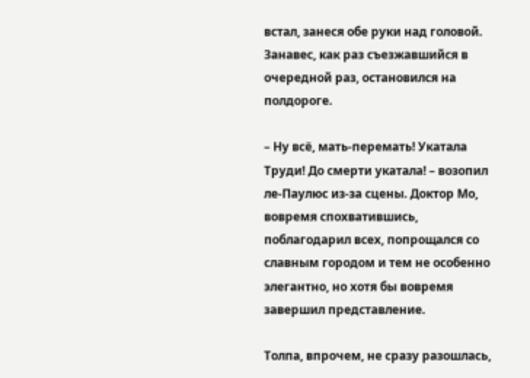встал, занеся обе руки над головой. Занавес, как раз съезжавшийся в очередной раз, остановился на полдороге.

– Ну всё, мать-перемать! Укатала Труди! До смерти укатала! – возопил ле-Паулюс из-за сцены. Доктор Мо, вовремя спохватившись, поблагодарил всех, попрощался со славным городом и тем не особенно элегантно, но хотя бы вовремя завершил представление.

Толпа, впрочем, не сразу разошлась,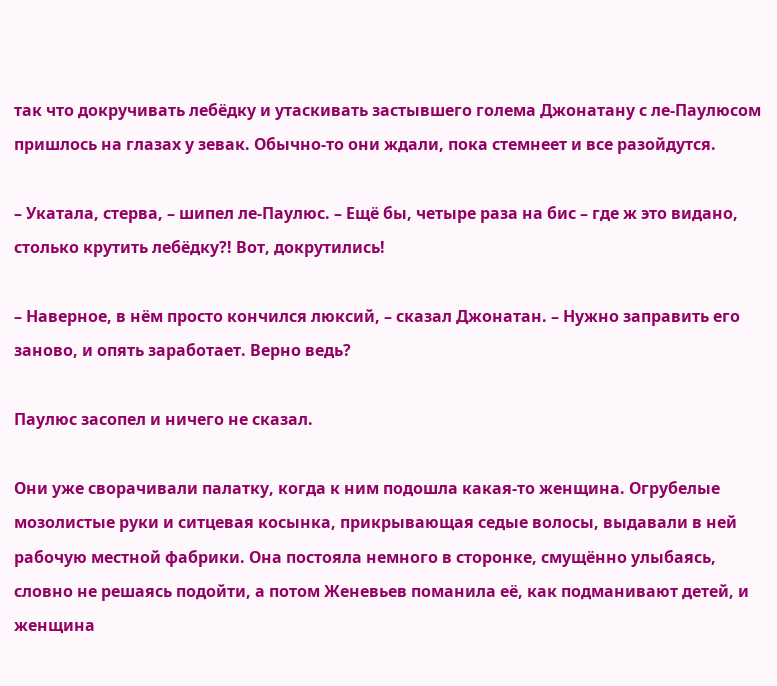так что докручивать лебёдку и утаскивать застывшего голема Джонатану с ле-Паулюсом пришлось на глазах у зевак. Обычно-то они ждали, пока стемнеет и все разойдутся.

– Укатала, стерва, – шипел ле-Паулюс. – Ещё бы, четыре раза на бис – где ж это видано, столько крутить лебёдку?! Вот, докрутились!

– Наверное, в нём просто кончился люксий, – сказал Джонатан. – Нужно заправить его заново, и опять заработает. Верно ведь?

Паулюс засопел и ничего не сказал.

Они уже сворачивали палатку, когда к ним подошла какая-то женщина. Огрубелые мозолистые руки и ситцевая косынка, прикрывающая седые волосы, выдавали в ней рабочую местной фабрики. Она постояла немного в сторонке, смущённо улыбаясь, словно не решаясь подойти, а потом Женевьев поманила её, как подманивают детей, и женщина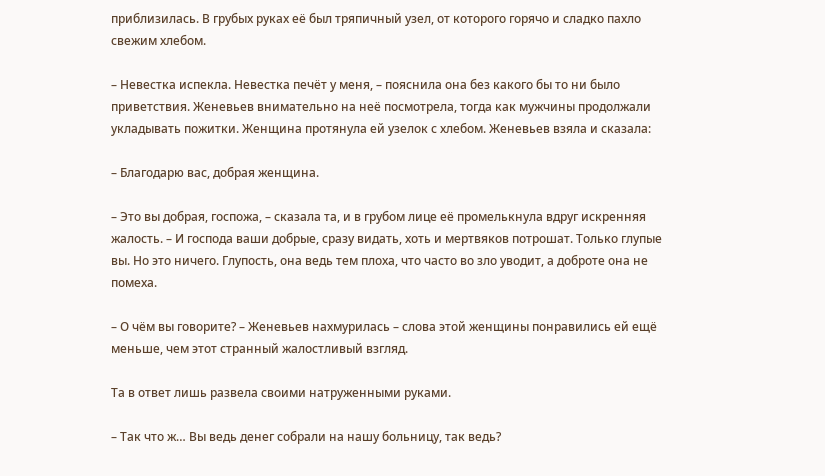приблизилась. В грубых руках её был тряпичный узел, от которого горячо и сладко пахло свежим хлебом.

– Невестка испекла. Невестка печёт у меня, – пояснила она без какого бы то ни было приветствия. Женевьев внимательно на неё посмотрела, тогда как мужчины продолжали укладывать пожитки. Женщина протянула ей узелок с хлебом. Женевьев взяла и сказала:

– Благодарю вас, добрая женщина.

– Это вы добрая, госпожа, – сказала та, и в грубом лице её промелькнула вдруг искренняя жалость. – И господа ваши добрые, сразу видать, хоть и мертвяков потрошат. Только глупые вы. Но это ничего. Глупость, она ведь тем плоха, что часто во зло уводит, а доброте она не помеха.

– О чём вы говорите? – Женевьев нахмурилась – слова этой женщины понравились ей ещё меньше, чем этот странный жалостливый взгляд.

Та в ответ лишь развела своими натруженными руками.

– Так что ж… Вы ведь денег собрали на нашу больницу, так ведь?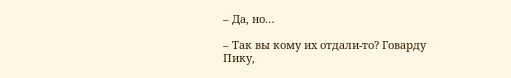– Да, но…

– Так вы кому их отдали-то? Говарду Пику,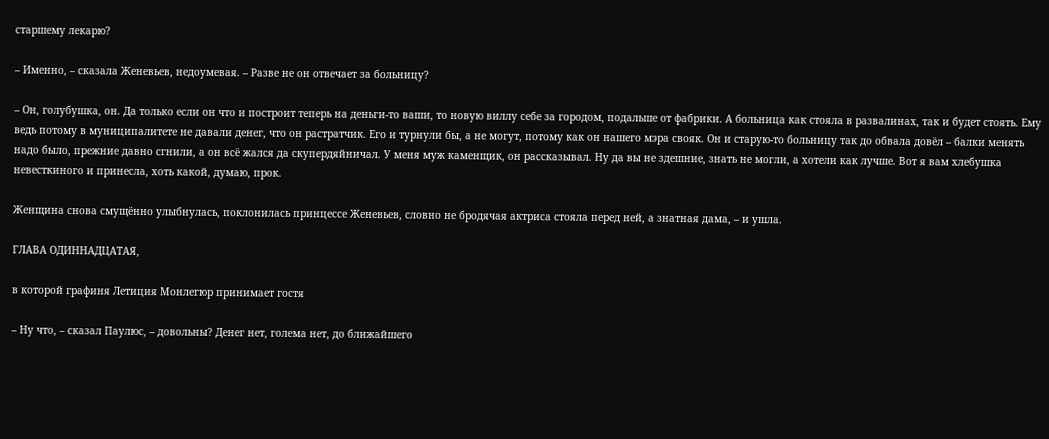старшему лекарю?

– Именно, – сказала Женевьев, недоумевая. – Разве не он отвечает за больницу?

– Он, голубушка, он. Да только если он что и построит теперь на деньги-то ваши, то новую виллу себе за городом, подальше от фабрики. А больница как стояла в развалинах, так и будет стоять. Ему ведь потому в муниципалитете не давали денег, что он растратчик. Его и турнули бы, а не могут, потому как он нашего мэра свояк. Он и старую-то больницу так до обвала довёл – балки менять надо было, прежние давно сгнили, а он всё жался да скупердяйничал. У меня муж каменщик, он рассказывал. Ну да вы не здешние, знать не могли, а хотели как лучше. Вот я вам хлебушка невесткиного и принесла, хоть какой, думаю, прок.

Женщина снова смущённо улыбнулась, поклонилась принцессе Женевьев, словно не бродячая актриса стояла перед ней, а знатная дама, – и ушла.

ГЛАВА ОДИННАДЦАТАЯ,

в которой графиня Летиция Монлегюр принимает гостя

– Ну что, – сказал Паулюс, – довольны? Денег нет, голема нет, до ближайшего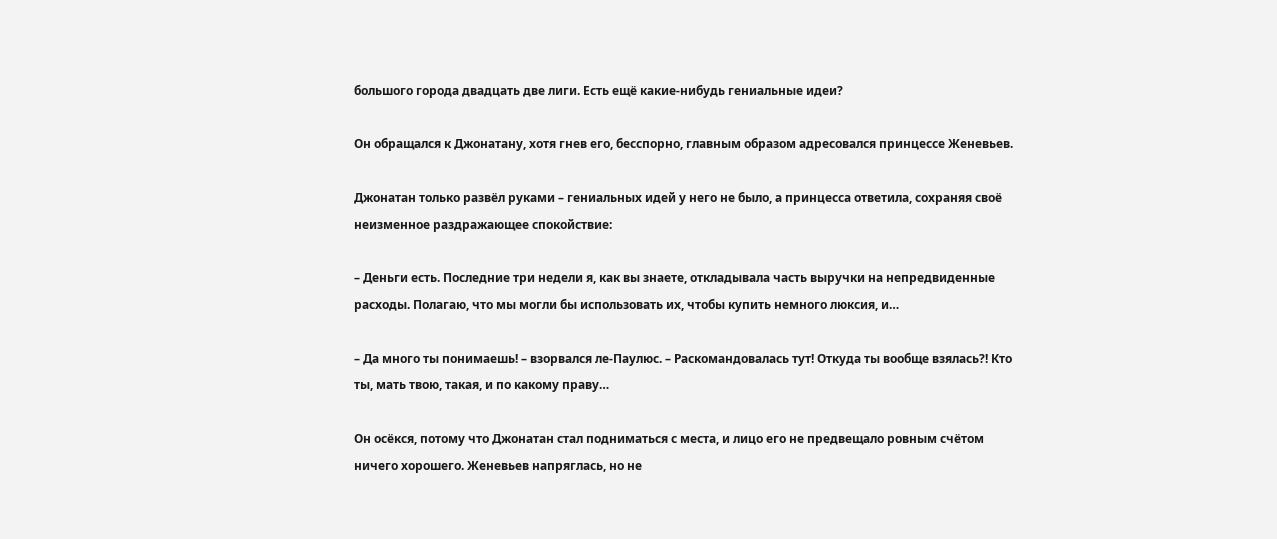большого города двадцать две лиги. Есть ещё какие-нибудь гениальные идеи?

Он обращался к Джонатану, хотя гнев его, бесспорно, главным образом адресовался принцессе Женевьев.

Джонатан только развёл руками – гениальных идей у него не было, а принцесса ответила, сохраняя своё неизменное раздражающее спокойствие:

– Деньги есть. Последние три недели я, как вы знаете, откладывала часть выручки на непредвиденные расходы. Полагаю, что мы могли бы использовать их, чтобы купить немного люксия, и…

– Да много ты понимаешь! – взорвался ле-Паулюс. – Раскомандовалась тут! Откуда ты вообще взялась?! Кто ты, мать твою, такая, и по какому праву…

Он осёкся, потому что Джонатан стал подниматься с места, и лицо его не предвещало ровным счётом ничего хорошего. Женевьев напряглась, но не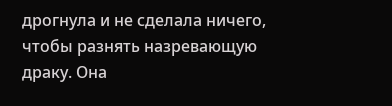дрогнула и не сделала ничего, чтобы разнять назревающую драку. Она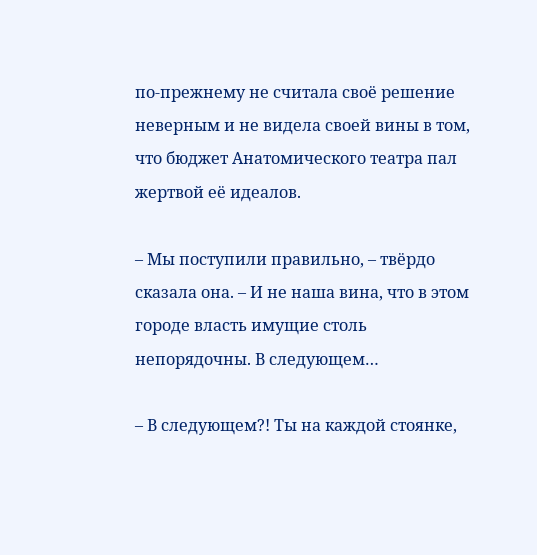по-прежнему не считала своё решение неверным и не видела своей вины в том, что бюджет Анатомического театра пал жертвой её идеалов.

– Мы поступили правильно, – твёрдо сказала она. – И не наша вина, что в этом городе власть имущие столь непорядочны. В следующем…

– В следующем?! Ты на каждой стоянке,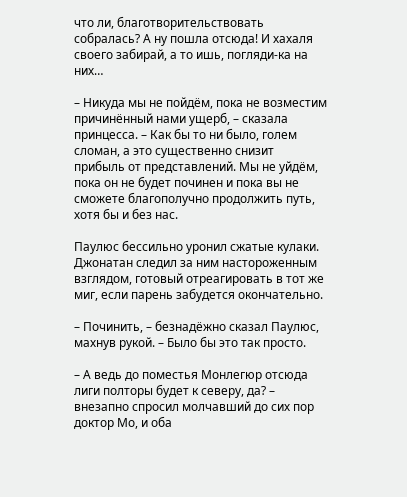что ли, благотворительствовать собралась? А ну пошла отсюда! И хахаля своего забирай, а то ишь, погляди-ка на них…

– Никуда мы не пойдём, пока не возместим причинённый нами ущерб, – сказала принцесса. – Как бы то ни было, голем сломан, а это существенно снизит прибыль от представлений. Мы не уйдём, пока он не будет починен и пока вы не сможете благополучно продолжить путь, хотя бы и без нас.

Паулюс бессильно уронил сжатые кулаки. Джонатан следил за ним настороженным взглядом, готовый отреагировать в тот же миг, если парень забудется окончательно.

– Починить, – безнадёжно сказал Паулюс, махнув рукой. – Было бы это так просто.

– А ведь до поместья Монлегюр отсюда лиги полторы будет к северу, да? – внезапно спросил молчавший до сих пор доктор Мо, и оба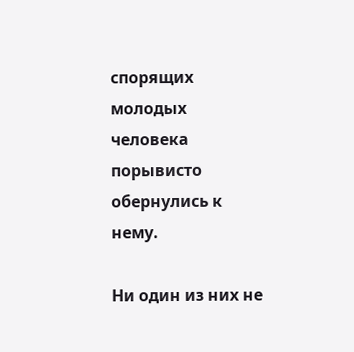спорящих молодых человека порывисто обернулись к нему.

Ни один из них не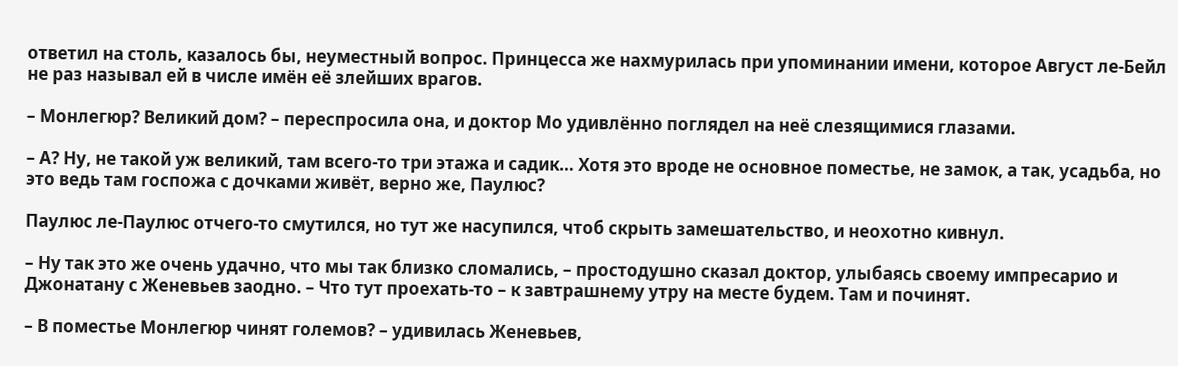ответил на столь, казалось бы, неуместный вопрос. Принцесса же нахмурилась при упоминании имени, которое Август ле-Бейл не раз называл ей в числе имён её злейших врагов.

– Монлегюр? Великий дом? – переспросила она, и доктор Мо удивлённо поглядел на неё слезящимися глазами.

– А? Ну, не такой уж великий, там всего-то три этажа и садик… Хотя это вроде не основное поместье, не замок, а так, усадьба, но это ведь там госпожа с дочками живёт, верно же, Паулюс?

Паулюс ле-Паулюс отчего-то смутился, но тут же насупился, чтоб скрыть замешательство, и неохотно кивнул.

– Ну так это же очень удачно, что мы так близко сломались, – простодушно сказал доктор, улыбаясь своему импресарио и Джонатану с Женевьев заодно. – Что тут проехать-то – к завтрашнему утру на месте будем. Там и починят.

– В поместье Монлегюр чинят големов? – удивилась Женевьев,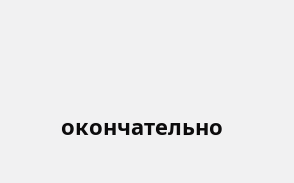окончательно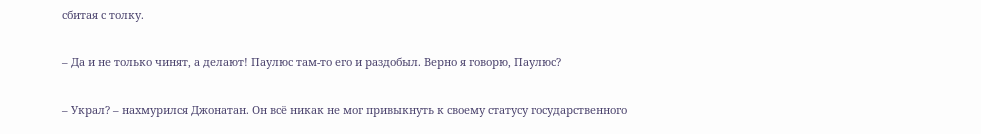сбитая с толку.

– Да и не только чинят, а делают! Паулюс там-то его и раздобыл. Верно я говорю, Паулюс?

– Украл? – нахмурился Джонатан. Он всё никак не мог привыкнуть к своему статусу государственного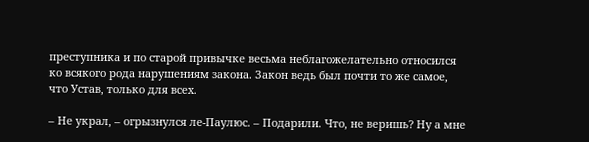преступника и по старой привычке весьма неблагожелательно относился ко всякого рода нарушениям закона. Закон ведь был почти то же самое, что Устав, только для всех.

– Не украл, – огрызнулся ле-Паулюс. – Подарили. Что, не веришь? Ну а мне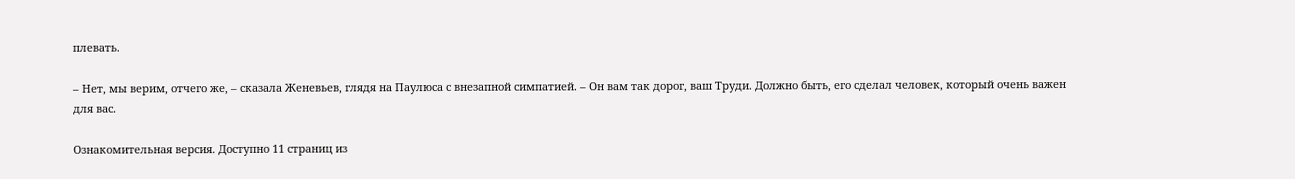плевать.

– Нет, мы верим, отчего же, – сказала Женевьев, глядя на Паулюса с внезапной симпатией. – Он вам так дорог, ваш Труди. Должно быть, его сделал человек, который очень важен для вас.

Ознакомительная версия. Доступно 11 страниц из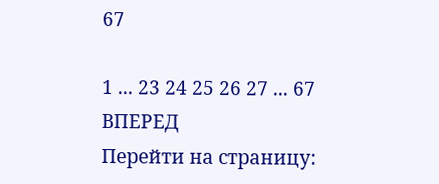67

1 ... 23 24 25 26 27 ... 67 ВПЕРЕД
Перейти на страницу: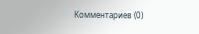Комментариев (0)